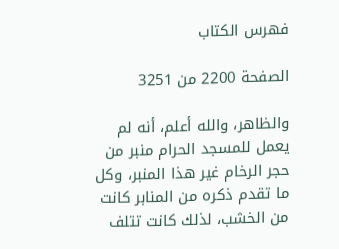فهرس الكتاب

الصفحة 2200 من 3251

والظاهر، والله أعلم، أنه لم يعمل للمسجد الحرام منبر من حجر الرخام غير هذا المنبر، وكل ما تقدم ذكره من المنابر كانت من الخشب، لذلك كانت تتلف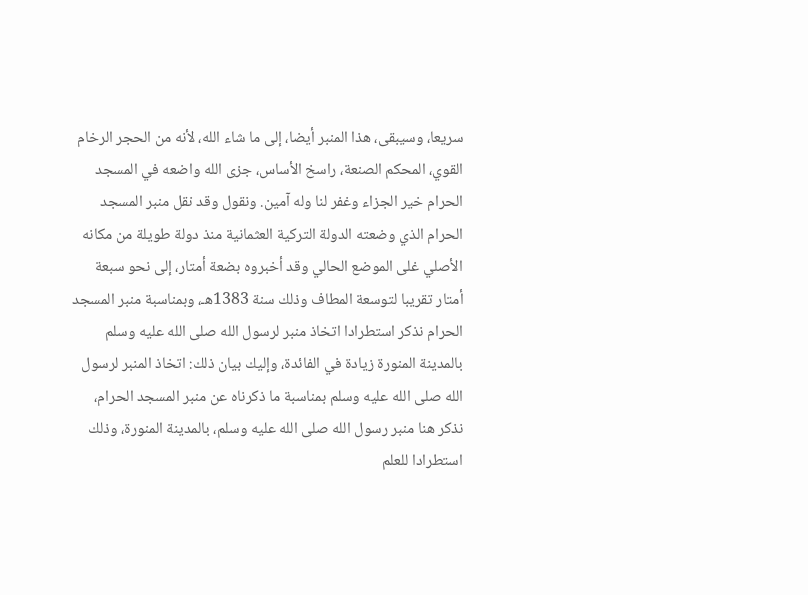سريعا، وسيبقى، هذا المنبر أيضا، إلى ما شاء الله، لأنه من الحجر الرخام القوي، المحكم الصنعة، راسخ الأساس، جزى الله واضعه في المسجد الحرام خير الجزاء وغفر لنا وله آمين. ونقول وقد نقل منبر المسجد الحرام الذي وضعته الدولة التركية العثمانية منذ دولة طويلة من مكانه الأصلي غلى الموضع الحالي وقد أخبروه بضعة أمتار، إلى نحو سبعة أمتار تقريبا لتوسعة المطاف وذلك سنة 1383هـ، وبمناسبة منبر المسجد الحرام نذكر استطرادا اتخاذ منبر لرسول الله صلى الله عليه وسلم بالمدينة المنورة زيادة في الفائدة، وإليك بيان ذلك: اتخاذ المنبر لرسول الله صلى الله عليه وسلم بمناسبة ما ذكرناه عن منبر المسجد الحرام، نذكر هنا منبر رسول الله صلى الله عليه وسلم، بالمدينة المنورة، وذلك استطرادا للعلم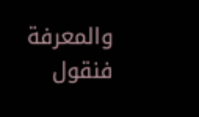والمعرفة فنقول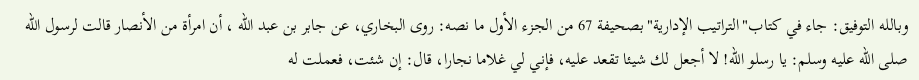وبالله التوفيق: جاء في كتاب"التراتيب الإدارية"بصحيفة 67 من الجزء الأول ما نصه: روى البخاري، عن جابر بن عبد الله ، أن امرأة من الأنصار قالت لرسول الله صلى الله عليه وسلم: يا رسلو الله! لا أجعل لك شيئا تقعد عليه، فإني لي غلاما نجارا، قال: إن شئت، فعملت له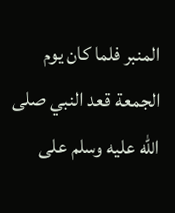المنبر فلما كان يوم الجمعة قعد النبي صلى الله عليه وسلم على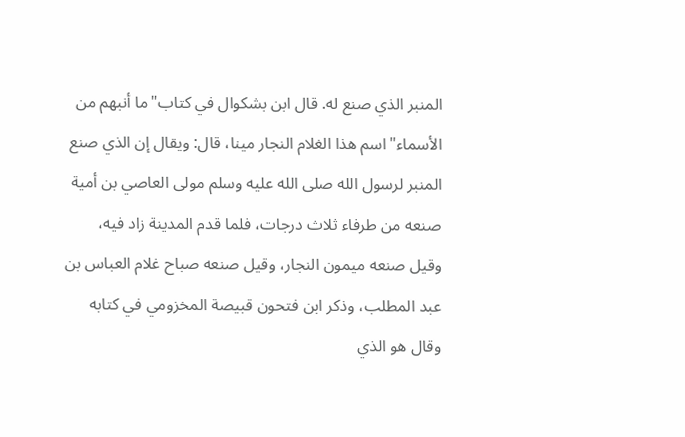المنبر الذي صنع له. قال ابن بشكوال في كتاب"ما أنبهم من الأسماء"اسم هذا الغلام النجار مينا، قال: ويقال إن الذي صنع المنبر لرسول الله صلى الله عليه وسلم مولى العاصي بن أمية صنعه من طرفاء ثلاث درجات، فلما قدم المدينة زاد فيه، وقيل صنعه ميمون النجار، وقيل صنعه صباح غلام العباس بن عبد المطلب، وذكر ابن فتحون قبيصة المخزومي في كتابه وقال هو الذي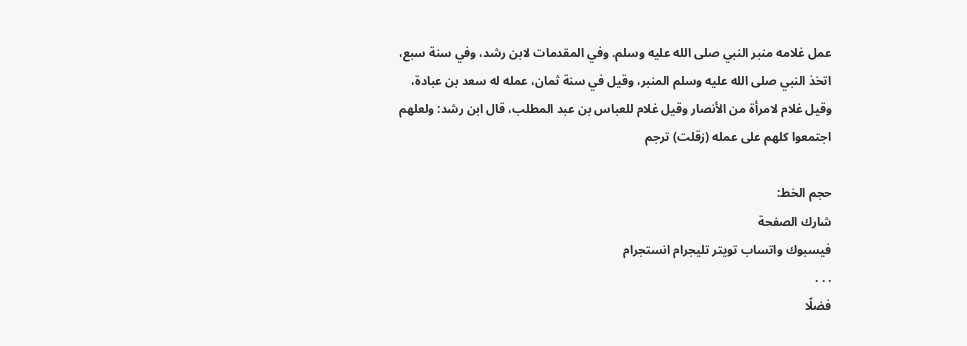عمل غلامه منبر النبي صلى الله عليه وسلم. وفي المقدمات لابن رشد، وفي سنة سبع، اتخذ النبي صلى الله عليه وسلم المنبر، وقيل في سنة ثمان، عمله له سعد بن عبادة، وقيل غلام لامرأة من الأنصار وقيل غلام للعباس بن عبد المطلب، قال ابن رشد: ولعلهم اجتمعوا كلهم على عمله (زقلت) ترجم

حجم الخط:
شارك الصفحة
فيسبوك واتساب تويتر تليجرام انستجرام
. . .
فضلًا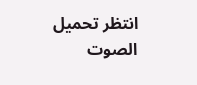انتظر تحميل الصوت